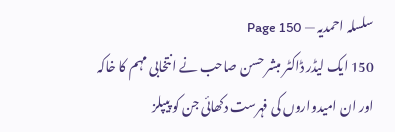سلسلہ احمدیہ — Page 150
150 ایک لیڈر ڈاکٹر مبشر حسن صاحب نے انتخابی مہم کا خاکہ اور ان امیدواروں کی فہرست دکھائی جن کو پیپلز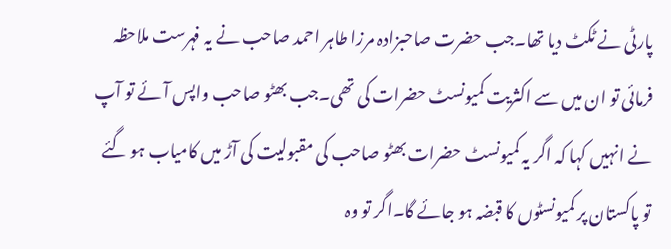پارٹی نے ٹکٹ دیا تھا۔جب حضرت صاحبزادہ مرزا طاہر احمد صاحب نے یہ فہرست ملاحظہ فرمائی تو ان میں سے اکثریت کمیونسٹ حضرات کی تھی۔جب بھٹو صاحب واپس آئے تو آپ نے انہیں کہا کہ اگر یہ کمیونسٹ حضرات بھٹو صاحب کی مقبولیت کی آڑ میں کامیاب ہو گئے تو پاکستان پر کمیونسٹوں کا قبضہ ہو جائے گا۔اگر تو وہ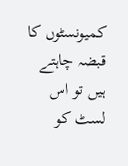کمیونسٹوں کا قبضہ چاہتے ہیں تو اس لسٹ کو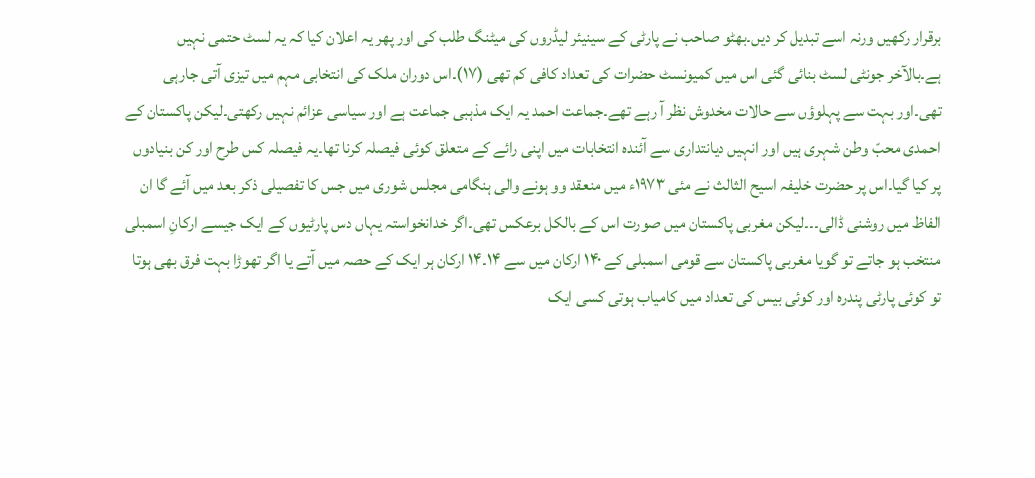برقرار رکھیں ورنہ اسے تبدیل کر دیں۔بھٹو صاحب نے پارٹی کے سینیئر لیڈروں کی میٹنگ طلب کی اور پھر یہ اعلان کیا کہ یہ لسٹ حتمی نہیں ہے۔بالآخر جونٹی لسٹ بنائی گئی اس میں کمیونسٹ حضرات کی تعداد کافی کم تھی (۱۷)۔اس دوران ملک کی انتخابی مہم میں تیزی آتی جارہی تھی۔اور بہت سے پہلوؤں سے حالات مخدوش نظر آ رہے تھے۔جماعت احمد یہ ایک مذہبی جماعت ہے اور سیاسی عزائم نہیں رکھتی۔لیکن پاکستان کے احمدی محبّ وطن شہری ہیں اور انہیں دیانتداری سے آئندہ انتخابات میں اپنی رائے کے متعلق کوئی فیصلہ کرنا تھا۔یہ فیصلہ کس طرح اور کن بنیادوں پر کیا گیا۔اس پر حضرت خلیفہ اسیح الثالث نے مئی ۱۹۷۳ء میں منعقد وو ہونے والی ہنگامی مجلس شوری میں جس کا تفصیلی ذکر بعد میں آئے گا ان الفاظ میں روشنی ڈالی۔۔۔لیکن مغربی پاکستان میں صورت اس کے بالکل برعکس تھی۔اگر خدانخواستہ یہاں دس پارٹیوں کے ایک جیسے ارکانِ اسمبلی منتخب ہو جاتے تو گویا مغربی پاکستان سے قومی اسمبلی کے ۱۴۰ ارکان میں سے ۱۴۔۱۴ ارکان ہر ایک کے حصہ میں آتے یا اگر تھوڑا بہت فرق بھی ہوتا تو کوئی پارٹی پندرہ اور کوئی بیس کی تعداد میں کامیاب ہوتی کسی ایک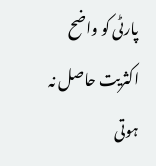پارٹی کو واضح اکثریت حاصل نہ ہوتی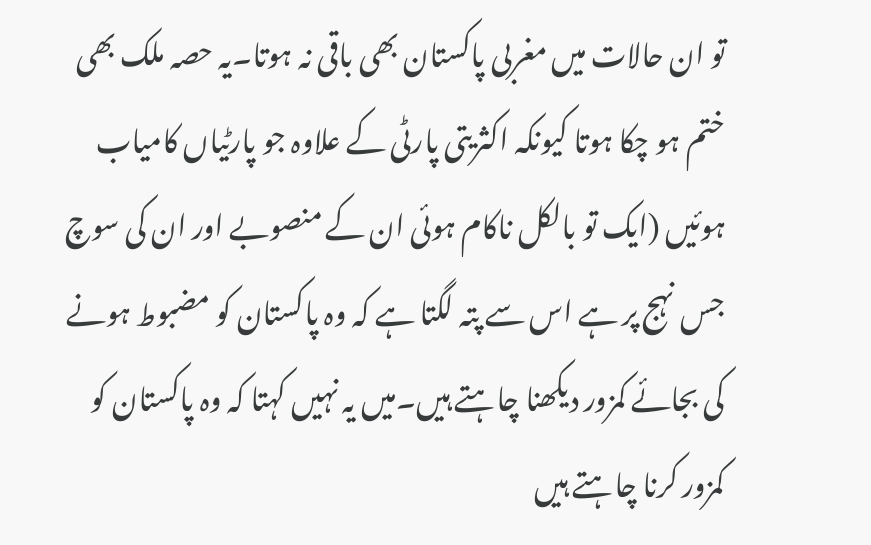تو ان حالات میں مغربی پاکستان بھی باقی نہ ہوتا۔یہ حصہ ملک بھی ختم ہو چکا ہوتا کیونکہ اکثریتی پارٹی کے علاوہ جو پارٹیاں کامیاب ہوئیں (ایک تو بالکل ناکام ہوئی ان کے منصوبے اور ان کی سوچ جس نہج پر ہے اس سے پتہ لگتا ہے کہ وہ پاکستان کو مضبوط ہونے کی بجائے کمزور دیکھنا چاہتے ہیں۔میں یہ نہیں کہتا کہ وہ پاکستان کو کمزور کرنا چاہتے ہیں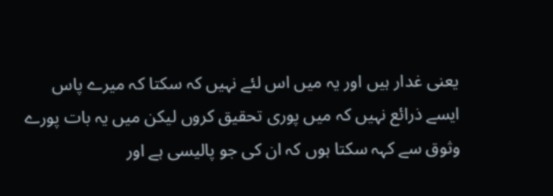یعنی غدار ہیں اور یہ میں اس لئے نہیں کہ سکتا کہ میرے پاس ایسے ذرائع نہیں کہ میں پوری تحقیق کروں لیکن میں یہ بات پورے وثوق سے کہہ سکتا ہوں کہ ان کی جو پالیسی ہے اور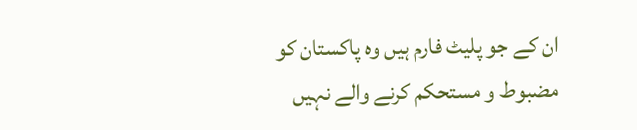ان کے جو پلیٹ فارم ہیں وہ پاکستان کو مضبوط و مستحکم کرنے والے نہیں